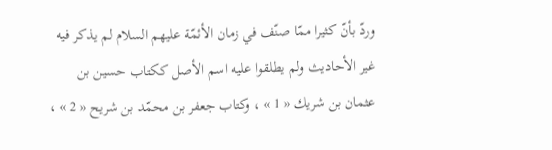وردّ بأنّ كثيرا ممّا صنّف في زمان الأئمّة عليهم السلام لم يذكر فيه غير الأحاديث ولم يطلقوا عليه اسم الأصل ككتاب حسين بن عثمان بن شريك « 1 » ، وكتاب جعفر بن محمّد بن شريح « 2 » ،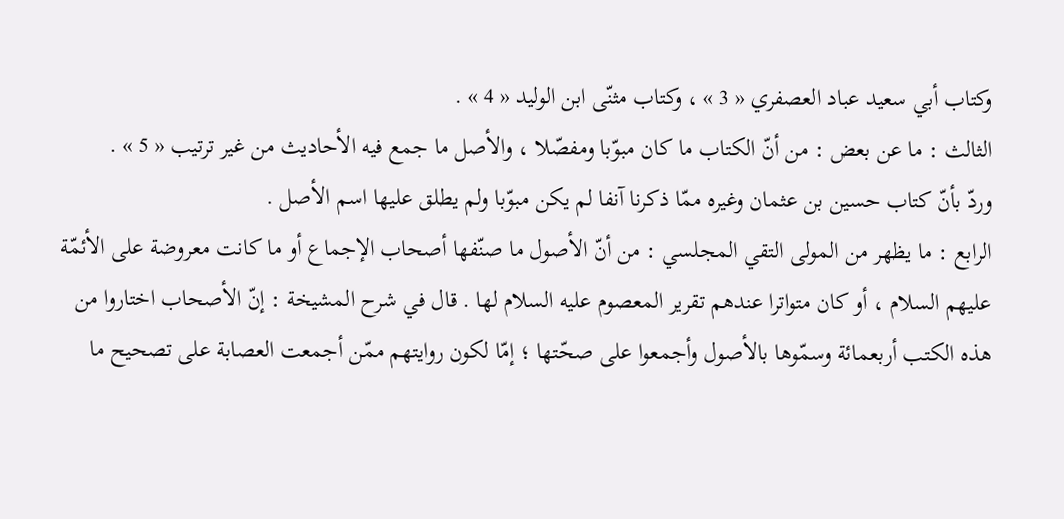وكتاب أبي سعيد عباد العصفري « 3 » ، وكتاب مثنّى ابن الوليد « 4 » .
الثالث : ما عن بعض : من أنّ الكتاب ما كان مبوّبا ومفصّلا ، والأصل ما جمع فيه الأحاديث من غير ترتيب « 5 » .
وردّ بأنّ كتاب حسين بن عثمان وغيره ممّا ذكرنا آنفا لم يكن مبوّبا ولم يطلق عليها اسم الأصل .
الرابع : ما يظهر من المولى التقي المجلسي : من أنّ الأصول ما صنّفها أصحاب الإجماع أو ما كانت معروضة على الأئمّة عليهم السلام ، أو كان متواترا عندهم تقرير المعصوم عليه السلام لها . قال في شرح المشيخة : إنّ الأصحاب اختاروا من هذه الكتب أربعمائة وسمّوها بالأصول وأجمعوا على صحّتها ؛ إمّا لكون روايتهم ممّن أجمعت العصابة على تصحيح ما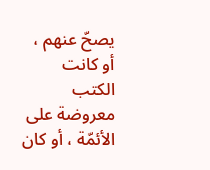يصحّ عنهم ، أو كانت الكتب معروضة على الأئمّة ، أو كان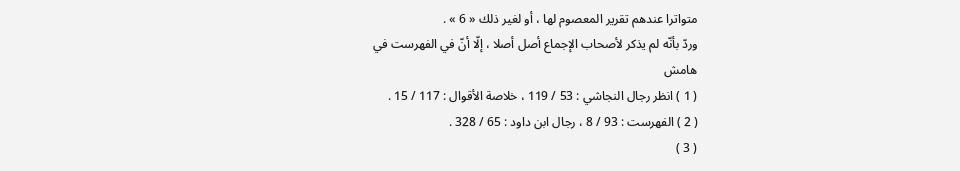متواترا عندهم تقرير المعصوم لها ، أو لغير ذلك « 6 » .
وردّ بأنّه لم يذكر لأصحاب الإجماع أصل أصلا ، إلّا أنّ في الفهرست في
هامش
( 1 ) انظر رجال النجاشي : 53 / 119 ، خلاصة الأقوال : 117 / 15 .
( 2 ) الفهرست : 93 / 8 ، رجال ابن داود : 65 / 328 .
( 3 )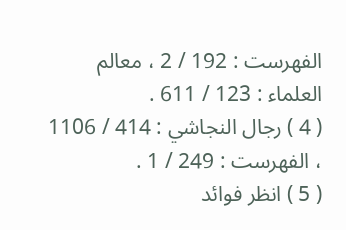الفهرست : 192 / 2 ، معالم العلماء : 123 / 611 .
( 4 ) رجال النجاشي : 414 / 1106 ، الفهرست : 249 / 1 .
( 5 ) انظر فوائد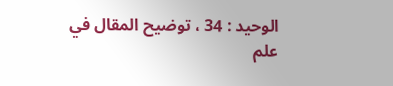الوحيد : 34 ، توضيح المقال في علم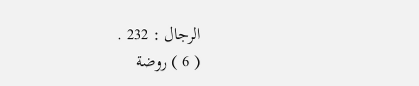الرجال : 232 .
( 6 ) روضة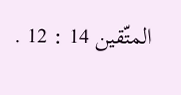المتّقين 14 : 12 .